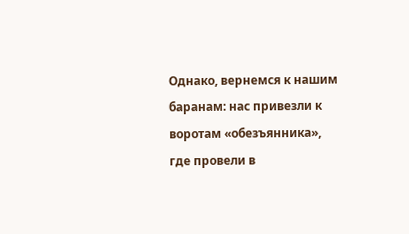Однако, вернемся к нашим баранам: нас привезли к воротам «обезъянника», где провели в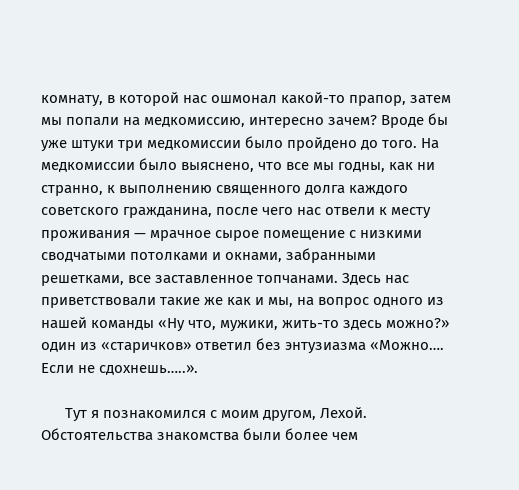комнату, в которой нас ошмонал какой-то прапор, затем мы попали на медкомиссию, интересно зачем? Вроде бы уже штуки три медкомиссии было пройдено до того. На медкомиссии было выяснено, что все мы годны, как ни странно, к выполнению священного долга каждого советского гражданина, после чего нас отвели к месту проживания — мрачное сырое помещение с низкими сводчатыми потолками и окнами, забранными решетками, все заставленное топчанами. Здесь нас приветствовали такие же как и мы, на вопрос одного из нашей команды «Ну что, мужики, жить-то здесь можно?» один из «старичков» ответил без энтузиазма «Можно…. Если не сдохнешь…..».

      Тут я познакомился с моим другом, Лехой. Обстоятельства знакомства были более чем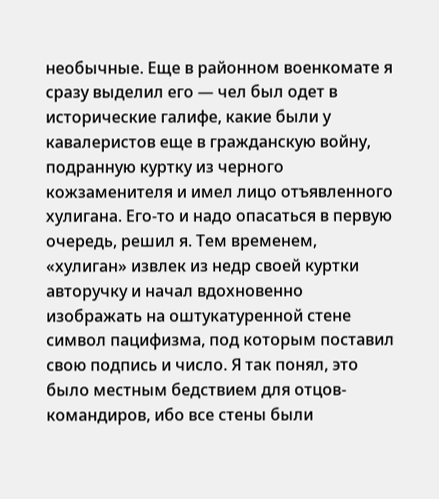необычные. Еще в районном военкомате я сразу выделил его — чел был одет в исторические галифе, какие были у кавалеристов еще в гражданскую войну, подранную куртку из черного кожзаменителя и имел лицо отъявленного хулигана. Его-то и надо опасаться в первую очередь, решил я. Тем временем, «хулиган» извлек из недр своей куртки авторучку и начал вдохновенно изображать на оштукатуренной стене символ пацифизма, под которым поставил свою подпись и число. Я так понял, это было местным бедствием для отцов-командиров, ибо все стены были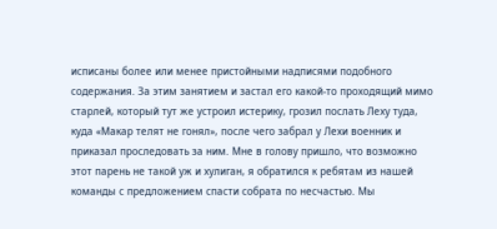исписаны более или менее пристойными надписями подобного содержания. За этим занятием и застал его какой-то проходящий мимо старлей, который тут же устроил истерику, грозил послать Леху туда, куда «Макар телят не гонял», после чего забрал у Лехи военник и приказал проследовать за ним. Мне в голову пришло, что возможно этот парень не такой уж и хулиган, я обратился к ребятам из нашей команды с предложением спасти собрата по несчастью. Мы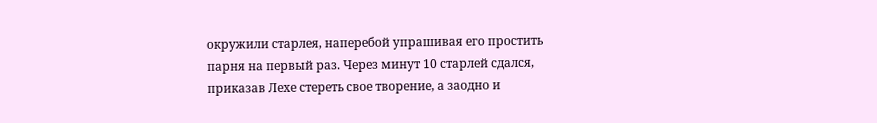окружили старлея, наперебой упрашивая его простить парня на первый раз. Через минут 10 старлей сдался, приказав Лехе стереть свое творение, а заодно и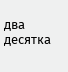два десятка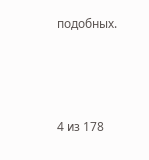подобных.



4 из 178